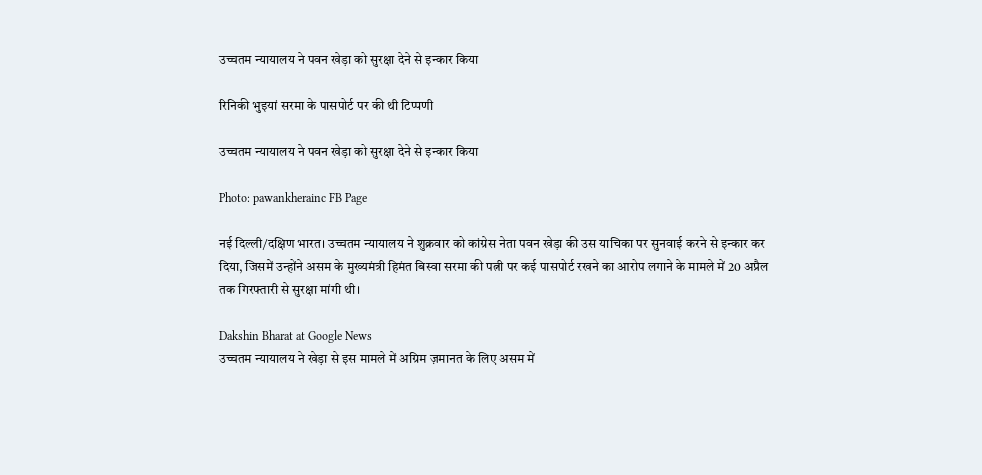उच्चतम न्यायालय ने पवन खेड़ा को सुरक्षा देने से इन्कार किया

रिनिकी भुइयां सरमा के पासपोर्ट पर की थी टिप्पणी

उच्चतम न्यायालय ने पवन खेड़ा को सुरक्षा देने से इन्कार किया

Photo: pawankherainc FB Page

नई दिल्ली/दक्षिण भारत। उच्चतम न्यायालय ने शुक्रवार को कांग्रेस नेता पवन खेड़ा की उस याचिका पर सुनवाई करने से इन्कार कर दिया, जिसमें उन्होंने असम के मुख्यमंत्री हिमंत बिस्वा सरमा की पत्नी पर कई पासपोर्ट रखने का आरोप लगाने के मामले में 20 अप्रैल तक गिरफ्तारी से सुरक्षा मांगी थी।

Dakshin Bharat at Google News
उच्चतम न्यायालय ने खेड़ा से इस मामले में अग्रिम ज़मानत के लिए असम में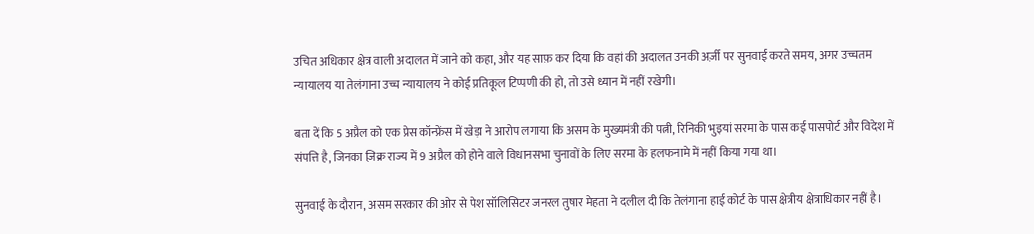उचित अधिकार क्षेत्र वाली अदालत में जाने को कहा, और यह साफ़ कर दिया कि वहां की अदालत उनकी अर्ज़ी पर सुनवाई करते समय, अगर उच्चतम न्यायालय या तेलंगाना उच्च न्यायालय ने कोई प्रतिकूल टिप्पणी की हो, तो उसे ध्यान में नहीं रखेगी।

बता दें कि 5 अप्रैल को एक प्रेस कॉन्फ्रेंस में खेड़ा ने आरोप लगाया कि असम के मुख्यमंत्री की पत्नी, रिनिकी भुइयां सरमा के पास कई पासपोर्ट और विदेश में संपत्ति है, जिनका ज़िक्र राज्य में 9 अप्रैल को होने वाले विधानसभा चुनावों के लिए सरमा के हलफनामे में नहीं किया गया था।

सुनवाई के दौरान, असम सरकार की ओर से पेश सॉलिसिटर जनरल तुषार मेहता ने दलील दी कि तेलंगाना हाई कोर्ट के पास क्षेत्रीय क्षेत्राधिकार नहीं है।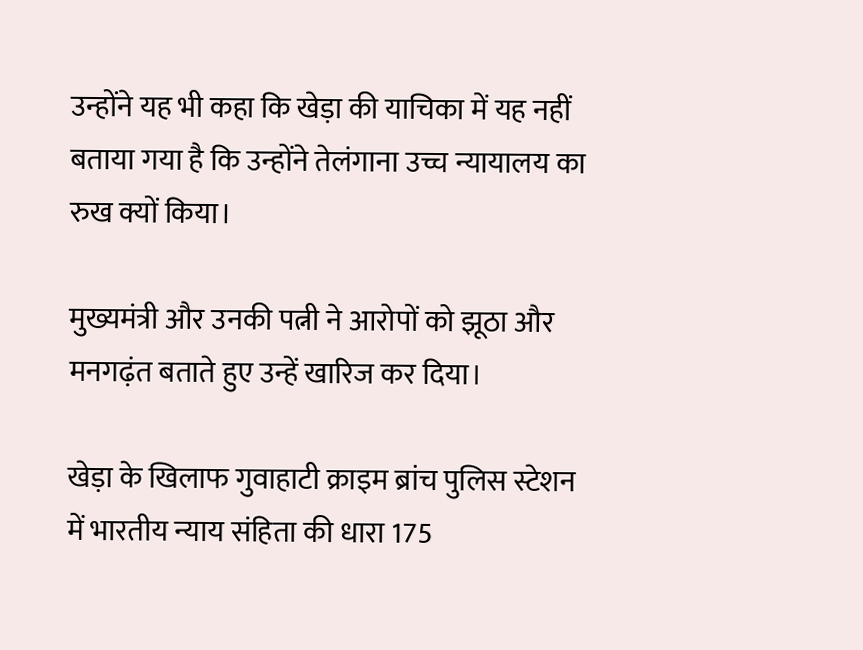उन्होंने यह भी कहा कि खेड़ा की याचिका में यह नहीं बताया गया है कि उन्होंने तेलंगाना उच्च न्यायालय का रुख क्यों किया।

मुख्यमंत्री और उनकी पत्नी ने आरोपों को झूठा और मनगढ़ंत बताते हुए उन्हें खारिज कर दिया।

खेड़ा के खिलाफ गुवाहाटी क्राइम ब्रांच पुलिस स्टेशन में भारतीय न्याय संहिता की धारा 175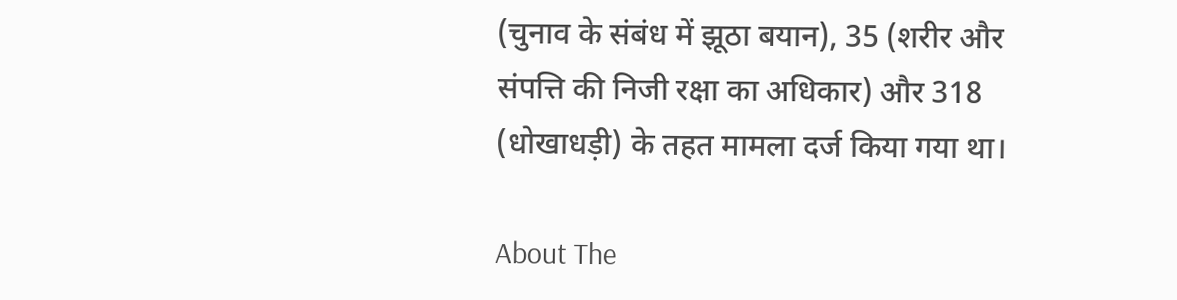(चुनाव के संबंध में झूठा बयान), 35 (शरीर और संपत्ति की निजी रक्षा का अधिकार) और 318 (धोखाधड़ी) के तहत मामला दर्ज किया गया था।

About The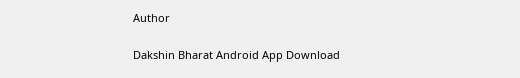Author

Dakshin Bharat Android App Download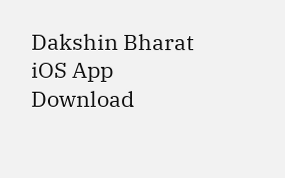Dakshin Bharat iOS App Download